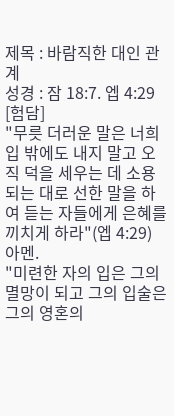제목 : 바람직한 대인 관계
성경 : 잠 18:7. 엡 4:29
[험담]
"무릇 더러운 말은 너희 입 밖에도 내지 말고 오직 덕을 세우는 데 소용되는 대로 선한 말을 하여 듣는 자들에게 은혜를 끼치게 하라"(엡 4:29) 아멘.
"미련한 자의 입은 그의 멸망이 되고 그의 입술은 그의 영혼의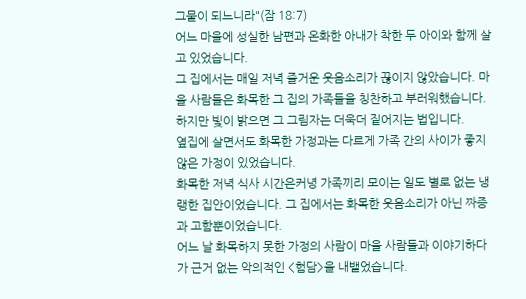그물이 되느니라"(잠 18:7)
어느 마을에 성실한 남편과 온화한 아내가 착한 두 아이와 함께 살고 있었습니다.
그 집에서는 매일 저녁 즐거운 웃음소리가 끊이지 않았습니다. 마을 사람들은 화목한 그 집의 가족들을 칭찬하고 부러워했습니다.
하지만 빛이 밝으면 그 그림자는 더욱더 짙어지는 법입니다.
옆집에 살면서도 화목한 가정과는 다르게 가족 간의 사이가 좋지 않은 가정이 있었습니다.
화목한 저녁 식사 시간은커녕 가족끼리 모이는 일도 별로 없는 냉랭한 집안이었습니다. 그 집에서는 화목한 웃음소리가 아닌 짜증과 고함뿐이었습니다.
어느 날 화목하지 못한 가정의 사람이 마을 사람들과 이야기하다가 근거 없는 악의적인 <험담>을 내뱉었습니다.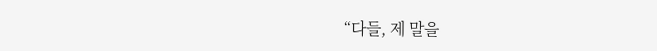“다들, 제 말을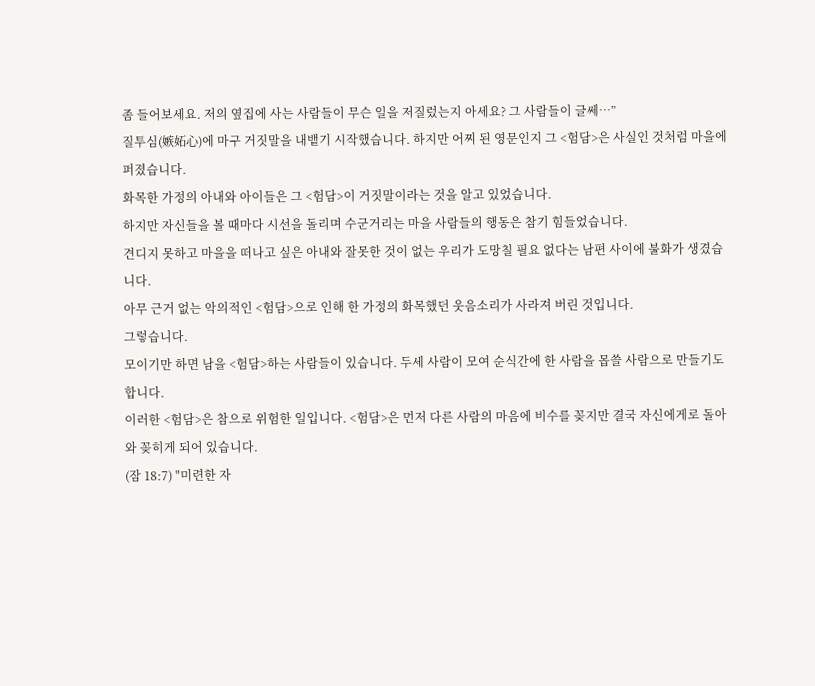좀 들어보세요. 저의 옆집에 사는 사람들이 무슨 일을 저질렀는지 아세요? 그 사람들이 글쎄…”
질투심(嫉妬心)에 마구 거짓말을 내뱉기 시작했습니다. 하지만 어찌 된 영문인지 그 <험담>은 사실인 것처럼 마을에 퍼졌습니다.
화목한 가정의 아내와 아이들은 그 <험담>이 거짓말이라는 것을 알고 있었습니다.
하지만 자신들을 볼 때마다 시선을 돌리며 수군거리는 마을 사람들의 행동은 참기 힘들었습니다.
견디지 못하고 마을을 떠나고 싶은 아내와 잘못한 것이 없는 우리가 도망칠 필요 없다는 남편 사이에 불화가 생겼습니다.
아무 근거 없는 악의적인 <험담>으로 인해 한 가정의 화목했던 웃음소리가 사라져 버린 것입니다.
그렇습니다.
모이기만 하면 남을 <험담>하는 사람들이 있습니다. 두세 사람이 모여 순식간에 한 사람을 몹쓸 사람으로 만들기도 합니다.
이러한 <험담>은 참으로 위험한 일입니다. <험담>은 먼저 다른 사람의 마음에 비수를 꽂지만 결국 자신에게로 돌아와 꽂히게 되어 있습니다.
(잠 18:7) "미련한 자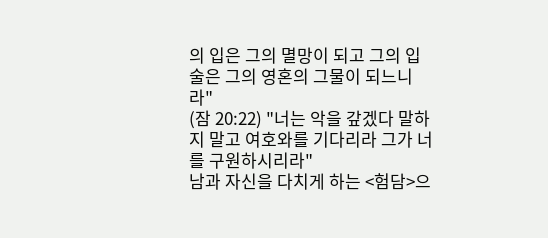의 입은 그의 멸망이 되고 그의 입술은 그의 영혼의 그물이 되느니라"
(잠 20:22) "너는 악을 갚겠다 말하지 말고 여호와를 기다리라 그가 너를 구원하시리라"
남과 자신을 다치게 하는 <험담>으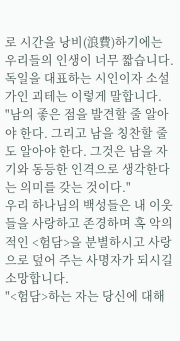로 시간을 낭비(浪費)하기에는 우리들의 인생이 너무 짧습니다.
독일을 대표하는 시인이자 소설가인 괴테는 이렇게 말합니다.
"남의 좋은 점을 발견할 줄 알아야 한다. 그리고 남을 칭찬할 줄도 알아야 한다. 그것은 남을 자기와 동등한 인격으로 생각한다는 의미를 갖는 것이다."
우리 하나님의 백성들은 내 이웃들을 사랑하고 존경하며 혹 악의적인 <험담>을 분별하시고 사랑으로 덮어 주는 사명자가 되시길 소망합니다.
"<험담>하는 자는 당신에 대해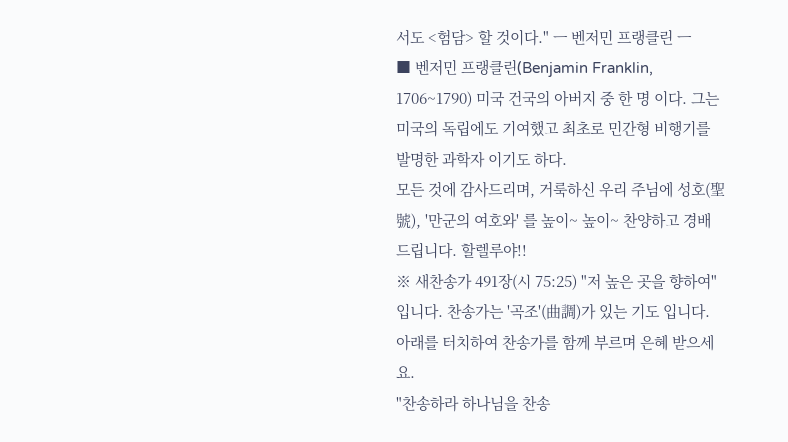서도 <험담> 할 것이다." ㅡ 벤저민 프랭클린 ㅡ
■ 벤저민 프랭클린(Benjamin Franklin, 1706~1790) 미국 건국의 아버지 중 한 명 이다. 그는 미국의 독립에도 기여했고 최초로 민간형 비행기를 발명한 과학자 이기도 하다.
모든 것에 감사드리며, 거룩하신 우리 주님에 성호(聖號), '만군의 여호와' 를 높이~ 높이~ 찬양하고 경배 드립니다. 할렐루야!!
※ 새찬송가 491장(시 75:25) "저 높은 곳을 향하여"입니다. 찬송가는 '곡조'(曲調)가 있는 기도 입니다.
아래를 터치하여 찬송가를 함께 부르며 은혜 받으세요.
"찬송하라 하나님을 찬송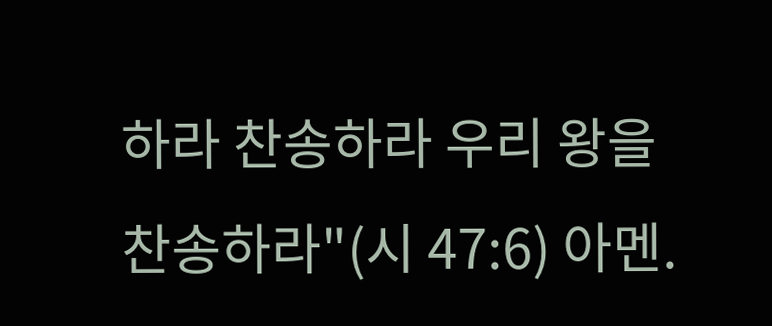하라 찬송하라 우리 왕을 찬송하라"(시 47:6) 아멘.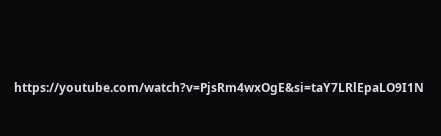https://youtube.com/watch?v=PjsRm4wxOgE&si=taY7LRlEpaLO9I1N